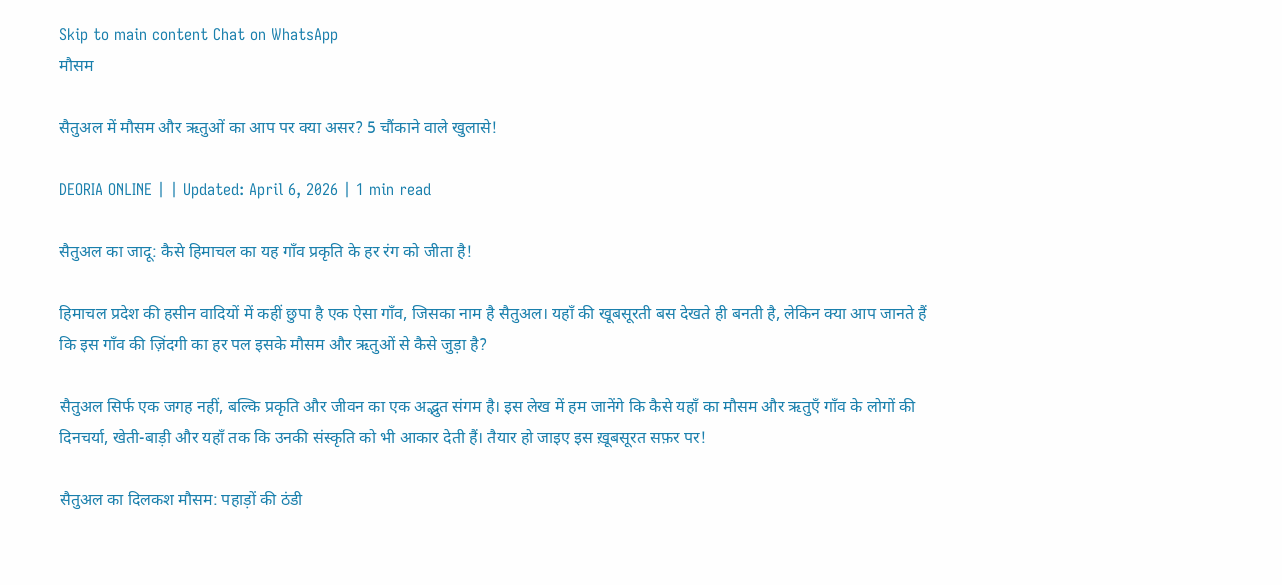Skip to main content Chat on WhatsApp
मौसम

सैतुअल में मौसम और ऋतुओं का आप पर क्या असर? 5 चौंकाने वाले खुलासे!

DEORIA ONLINE | | Updated: April 6, 2026 | 1 min read

सैतुअल का जादू: कैसे हिमाचल का यह गाँव प्रकृति के हर रंग को जीता है!

हिमाचल प्रदेश की हसीन वादियों में कहीं छुपा है एक ऐसा गाँव, जिसका नाम है सैतुअल। यहाँ की खूबसूरती बस देखते ही बनती है, लेकिन क्या आप जानते हैं कि इस गाँव की ज़िंदगी का हर पल इसके मौसम और ऋतुओं से कैसे जुड़ा है?

सैतुअल सिर्फ एक जगह नहीं, बल्कि प्रकृति और जीवन का एक अद्भुत संगम है। इस लेख में हम जानेंगे कि कैसे यहाँ का मौसम और ऋतुएँ गाँव के लोगों की दिनचर्या, खेती-बाड़ी और यहाँ तक कि उनकी संस्कृति को भी आकार देती हैं। तैयार हो जाइए इस ख़ूबसूरत सफ़र पर!

सैतुअल का दिलकश मौसम: पहाड़ों की ठंडी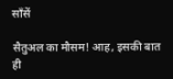साँसें

सैतुअल का मौसम! आह, इसकी बात ही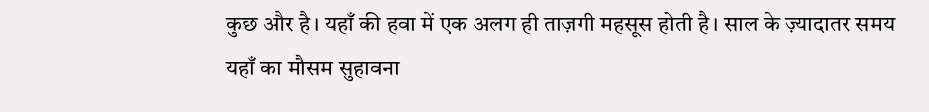कुछ और है। यहाँ की हवा में एक अलग ही ताज़गी महसूस होती है। साल के ज़्यादातर समय यहाँ का मौसम सुहावना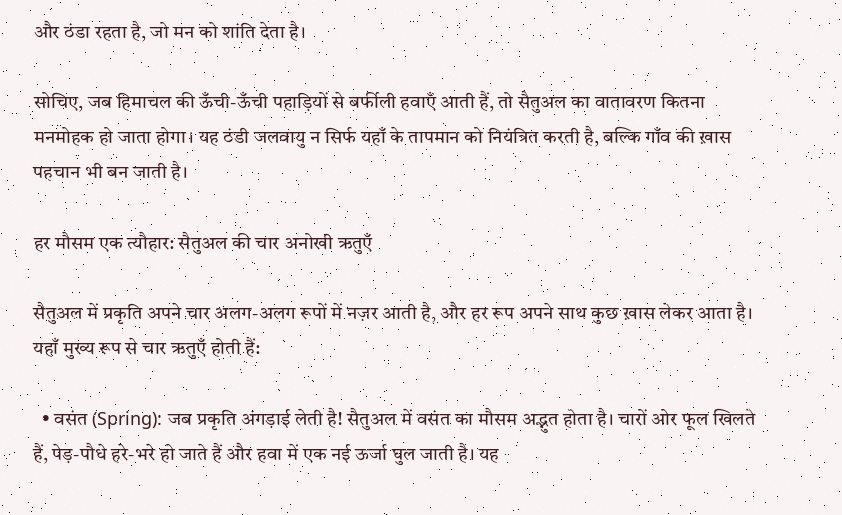और ठंडा रहता है, जो मन को शांति देता है।

सोचिए, जब हिमाचल की ऊँची-ऊँची पहाड़ियों से बर्फीली हवाएँ आती हैं, तो सैतुअल का वातावरण कितना मनमोहक हो जाता होगा। यह ठंडी जलवायु न सिर्फ यहाँ के तापमान को नियंत्रित करती है, बल्कि गाँव की ख़ास पहचान भी बन जाती है।

हर मौसम एक त्यौहार: सैतुअल की चार अनोखी ऋतुएँ

सैतुअल में प्रकृति अपने चार अलग-अलग रूपों में नज़र आती है, और हर रूप अपने साथ कुछ ख़ास लेकर आता है। यहाँ मुख्य रूप से चार ऋतुएँ होती हैं:

  • वसंत (Spring): जब प्रकृति अंगड़ाई लेती है! सैतुअल में वसंत का मौसम अद्भुत होता है। चारों ओर फूल खिलते हैं, पेड़-पौधे हरे-भरे हो जाते हैं और हवा में एक नई ऊर्जा घुल जाती है। यह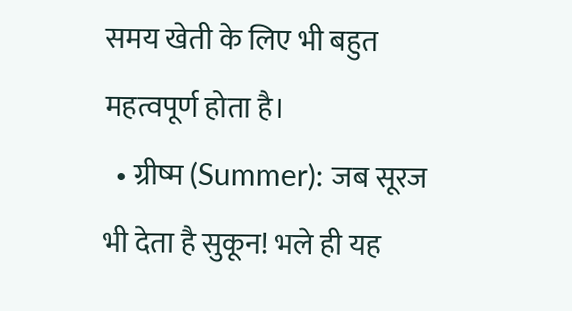समय खेती के लिए भी बहुत महत्वपूर्ण होता है।
  • ग्रीष्म (Summer): जब सूरज भी देता है सुकून! भले ही यह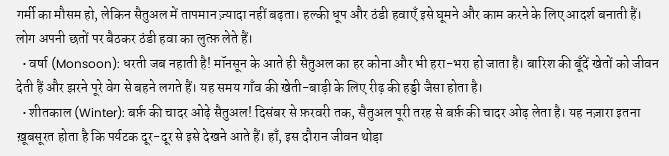गर्मी का मौसम हो, लेकिन सैतुअल में तापमान ज़्यादा नहीं बढ़ता। हल्की धूप और ठंडी हवाएँ इसे घूमने और काम करने के लिए आदर्श बनाती हैं। लोग अपनी छतों पर बैठकर ठंडी हवा का लुत्फ़ लेते हैं।
  • वर्षा (Monsoon): धरती जब नहाती है! मॉनसून के आते ही सैतुअल का हर कोना और भी हरा-भरा हो जाता है। बारिश की बूँदें खेतों को जीवन देती हैं और झरने पूरे वेग से बहने लगते हैं। यह समय गाँव की खेती-बाड़ी के लिए रीढ़ की हड्डी जैसा होता है।
  • शीतकाल (Winter): बर्फ़ की चादर ओढ़े सैतुअल! दिसंबर से फ़रवरी तक, सैतुअल पूरी तरह से बर्फ़ की चादर ओढ़ लेता है। यह नज़ारा इतना ख़ूबसूरत होता है कि पर्यटक दूर-दूर से इसे देखने आते हैं। हाँ, इस दौरान जीवन थोड़ा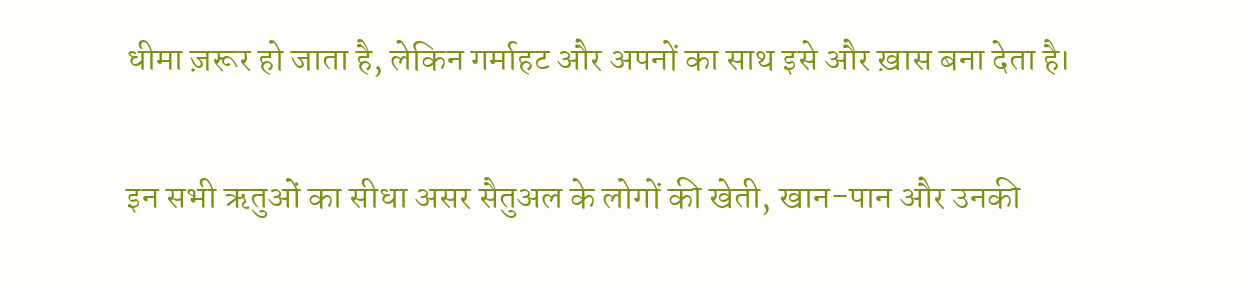धीमा ज़रूर हो जाता है, लेकिन गर्माहट और अपनों का साथ इसे और ख़ास बना देता है।

इन सभी ऋतुओं का सीधा असर सैतुअल के लोगों की खेती, खान-पान और उनकी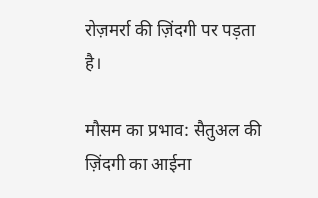रोज़मर्रा की ज़िंदगी पर पड़ता है।

मौसम का प्रभाव: सैतुअल की ज़िंदगी का आईना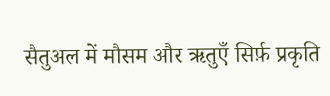सैतुअल में मौसम और ऋतुएँ सिर्फ़ प्रकृति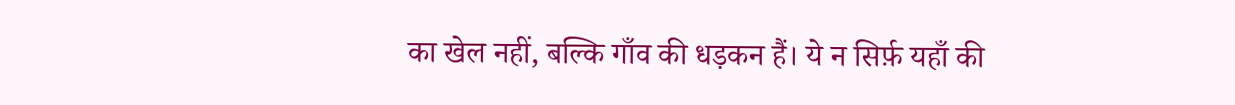का खेल नहीं, बल्कि गाँव की धड़कन हैं। ये न सिर्फ़ यहाँ की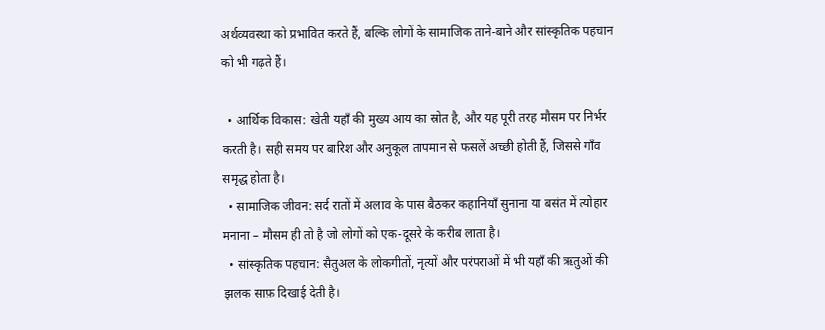अर्थव्यवस्था को प्रभावित करते हैं, बल्कि लोगों के सामाजिक ताने-बाने और सांस्कृतिक पहचान को भी गढ़ते हैं।

  • आर्थिक विकास: खेती यहाँ की मुख्य आय का स्रोत है, और यह पूरी तरह मौसम पर निर्भर करती है। सही समय पर बारिश और अनुकूल तापमान से फसलें अच्छी होती हैं, जिससे गाँव समृद्ध होता है।
  • सामाजिक जीवन: सर्द रातों में अलाव के पास बैठकर कहानियाँ सुनाना या बसंत में त्योहार मनाना – मौसम ही तो है जो लोगों को एक-दूसरे के करीब लाता है।
  • सांस्कृतिक पहचान: सैतुअल के लोकगीतों, नृत्यों और परंपराओं में भी यहाँ की ऋतुओं की झलक साफ़ दिखाई देती है।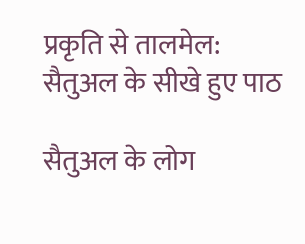प्रकृति से तालमेल: सैतुअल के सीखे हुए पाठ

सैतुअल के लोग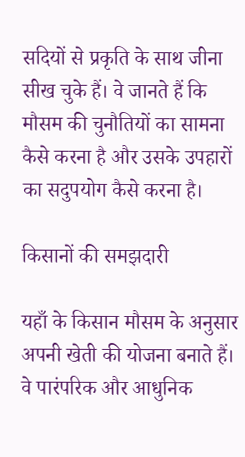सदियों से प्रकृति के साथ जीना सीख चुके हैं। वे जानते हैं कि मौसम की चुनौतियों का सामना कैसे करना है और उसके उपहारों का सदुपयोग कैसे करना है।

किसानों की समझदारी

यहाँ के किसान मौसम के अनुसार अपनी खेती की योजना बनाते हैं। वे पारंपरिक और आधुनिक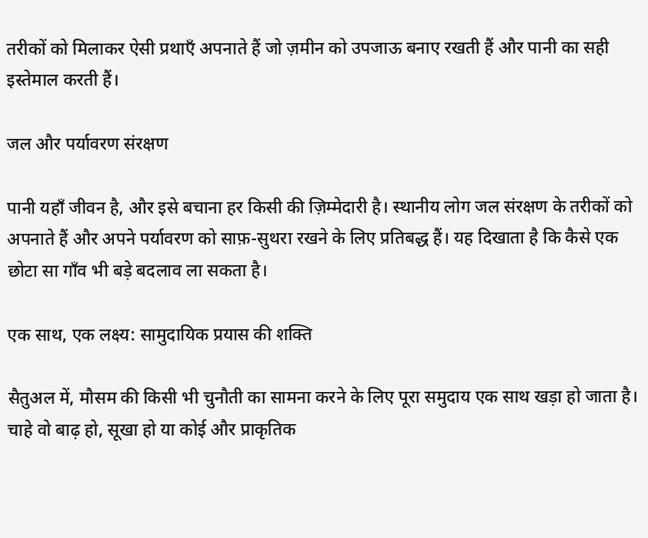तरीकों को मिलाकर ऐसी प्रथाएँ अपनाते हैं जो ज़मीन को उपजाऊ बनाए रखती हैं और पानी का सही इस्तेमाल करती हैं।

जल और पर्यावरण संरक्षण

पानी यहाँ जीवन है, और इसे बचाना हर किसी की ज़िम्मेदारी है। स्थानीय लोग जल संरक्षण के तरीकों को अपनाते हैं और अपने पर्यावरण को साफ़-सुथरा रखने के लिए प्रतिबद्ध हैं। यह दिखाता है कि कैसे एक छोटा सा गाँव भी बड़े बदलाव ला सकता है।

एक साथ, एक लक्ष्य: सामुदायिक प्रयास की शक्ति

सैतुअल में, मौसम की किसी भी चुनौती का सामना करने के लिए पूरा समुदाय एक साथ खड़ा हो जाता है। चाहे वो बाढ़ हो, सूखा हो या कोई और प्राकृतिक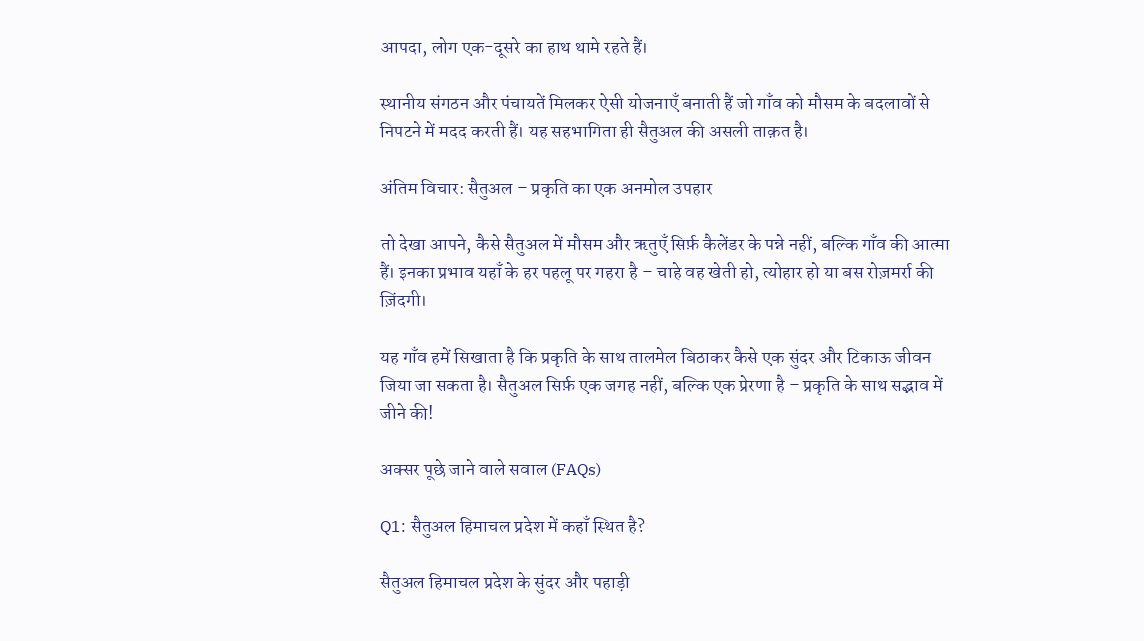आपदा, लोग एक-दूसरे का हाथ थामे रहते हैं।

स्थानीय संगठन और पंचायतें मिलकर ऐसी योजनाएँ बनाती हैं जो गाँव को मौसम के बदलावों से निपटने में मदद करती हैं। यह सहभागिता ही सैतुअल की असली ताक़त है।

अंतिम विचार: सैतुअल – प्रकृति का एक अनमोल उपहार

तो देखा आपने, कैसे सैतुअल में मौसम और ऋतुएँ सिर्फ़ कैलेंडर के पन्ने नहीं, बल्कि गाँव की आत्मा हैं। इनका प्रभाव यहाँ के हर पहलू पर गहरा है – चाहे वह खेती हो, त्योहार हो या बस रोज़मर्रा की ज़िंदगी।

यह गाँव हमें सिखाता है कि प्रकृति के साथ तालमेल बिठाकर कैसे एक सुंदर और टिकाऊ जीवन जिया जा सकता है। सैतुअल सिर्फ़ एक जगह नहीं, बल्कि एक प्रेरणा है – प्रकृति के साथ सद्भाव में जीने की!

अक्सर पूछे जाने वाले सवाल (FAQs)

Q1: सैतुअल हिमाचल प्रदेश में कहाँ स्थित है?

सैतुअल हिमाचल प्रदेश के सुंदर और पहाड़ी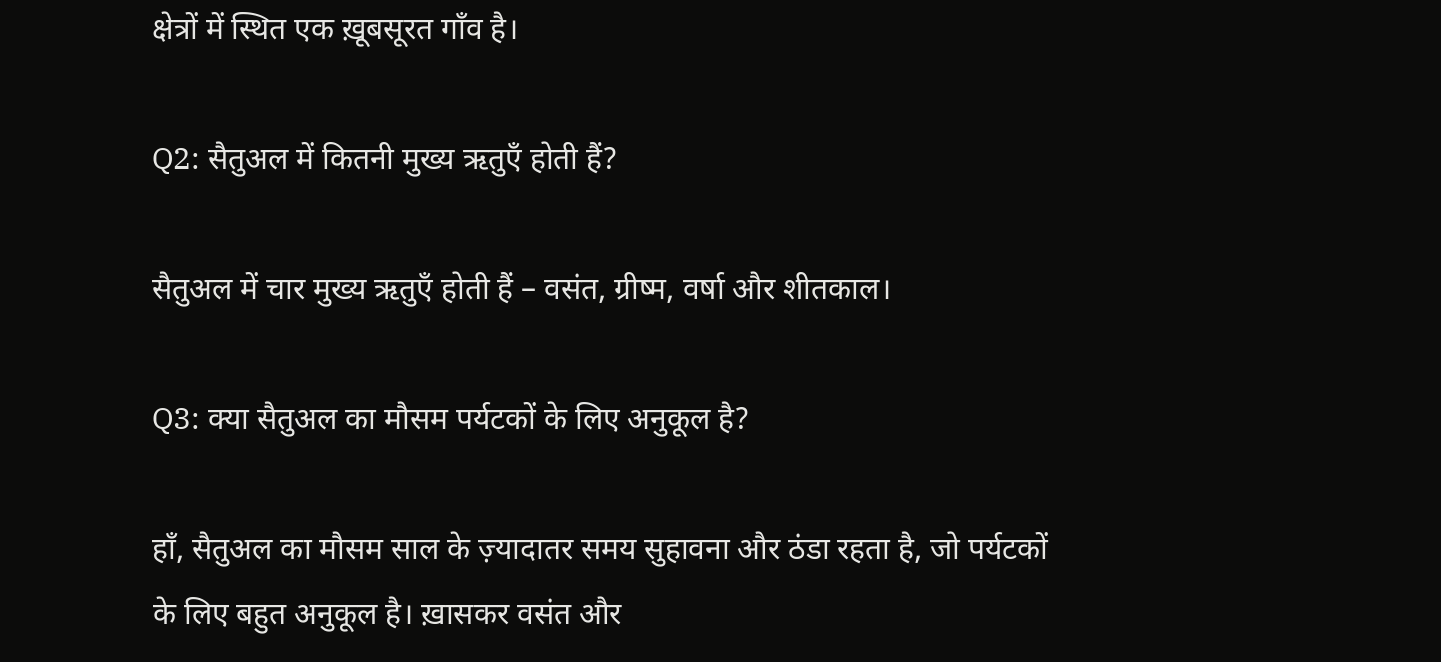क्षेत्रों में स्थित एक ख़ूबसूरत गाँव है।

Q2: सैतुअल में कितनी मुख्य ऋतुएँ होती हैं?

सैतुअल में चार मुख्य ऋतुएँ होती हैं – वसंत, ग्रीष्म, वर्षा और शीतकाल।

Q3: क्या सैतुअल का मौसम पर्यटकों के लिए अनुकूल है?

हाँ, सैतुअल का मौसम साल के ज़्यादातर समय सुहावना और ठंडा रहता है, जो पर्यटकों के लिए बहुत अनुकूल है। ख़ासकर वसंत और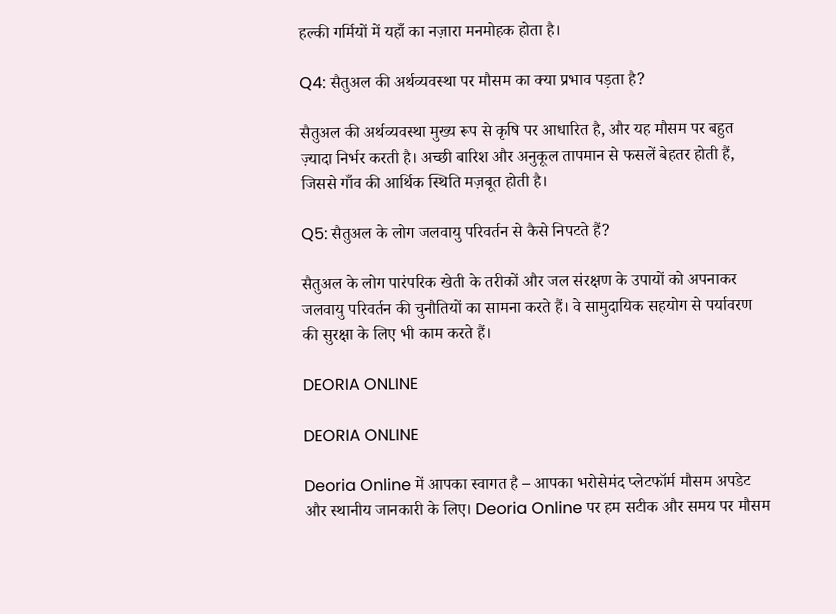हल्की गर्मियों में यहाँ का नज़ारा मनमोहक होता है।

Q4: सैतुअल की अर्थव्यवस्था पर मौसम का क्या प्रभाव पड़ता है?

सैतुअल की अर्थव्यवस्था मुख्य रूप से कृषि पर आधारित है, और यह मौसम पर बहुत ज़्यादा निर्भर करती है। अच्छी बारिश और अनुकूल तापमान से फसलें बेहतर होती हैं, जिससे गाँव की आर्थिक स्थिति मज़बूत होती है।

Q5: सैतुअल के लोग जलवायु परिवर्तन से कैसे निपटते हैं?

सैतुअल के लोग पारंपरिक खेती के तरीकों और जल संरक्षण के उपायों को अपनाकर जलवायु परिवर्तन की चुनौतियों का सामना करते हैं। वे सामुदायिक सहयोग से पर्यावरण की सुरक्षा के लिए भी काम करते हैं।

DEORIA ONLINE

DEORIA ONLINE

Deoria Online में आपका स्वागत है – आपका भरोसेमंद प्लेटफॉर्म मौसम अपडेट और स्थानीय जानकारी के लिए। Deoria Online पर हम सटीक और समय पर मौसम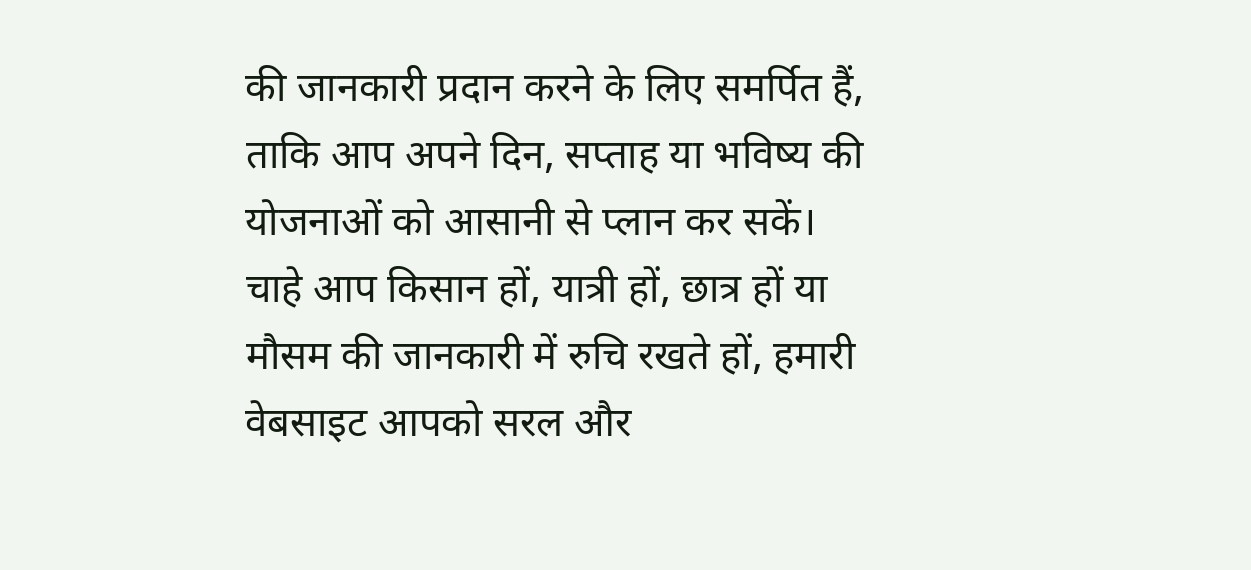की जानकारी प्रदान करने के लिए समर्पित हैं, ताकि आप अपने दिन, सप्ताह या भविष्य की योजनाओं को आसानी से प्लान कर सकें। चाहे आप किसान हों, यात्री हों, छात्र हों या मौसम की जानकारी में रुचि रखते हों, हमारी वेबसाइट आपको सरल और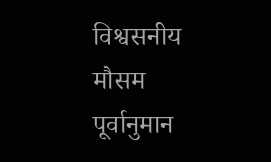विश्वसनीय मौसम पूर्वानुमान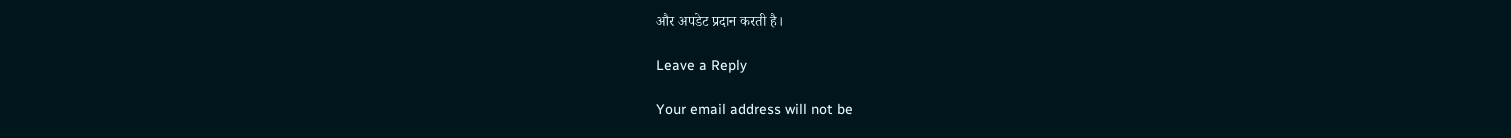और अपडेट प्रदान करती है।

Leave a Reply

Your email address will not be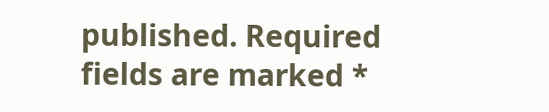published. Required fields are marked *